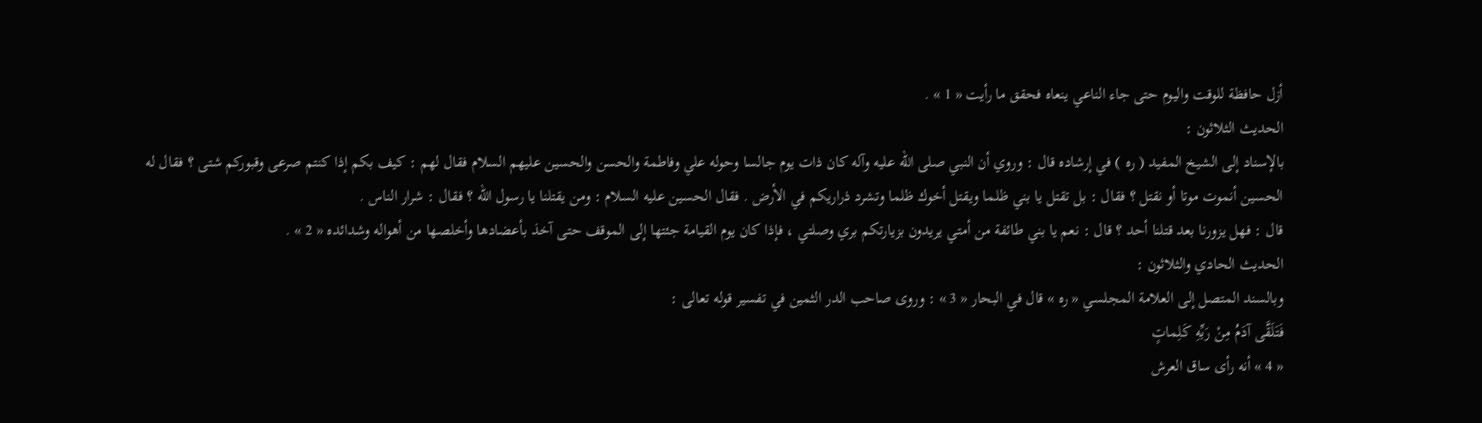أزل حافظة للوقت واليوم حتى جاء الناعي ينعاه فحقق ما رأيت « 1 » .
الحديث الثلاثون :
بالإسناد إلى الشيخ المفيد ( ره ) في إرشاده قال : وروي أن النبي صلى اللّه عليه وآله كان ذات يوم جالسا وحوله علي وفاطمة والحسن والحسين عليهم السلام فقال لهم : كيف بكم إذا كنتم صرعى وقبوركم شتى ؟ فقال له الحسين أنموت موتا أو نقتل ؟ فقال : بل تقتل يا بني ظلما ويقتل أخوك ظلما وتشرد ذراريكم في الأرض . فقال الحسين عليه السلام : ومن يقتلنا يا رسول اللّه ؟ فقال : شرار الناس .
قال : فهل يزورنا بعد قتلنا أحد ؟ قال : نعم يا بني طائفة من أمتي يريدون بزيارتكم بري وصلتي ، فإذا كان يوم القيامة جئتها إلى الموقف حتى آخذ بأعضادها وأخلصها من أهواله وشدائده « 2 » .
الحديث الحادي والثلاثون :
وبالسند المتصل إلى العلامة المجلسي « ره » قال في البحار « 3 » : وروى صاحب الدر الثمين في تفسير قوله تعالى :
فَتَلَقَّى آدَمُ مِنْ رَبِّهِ كَلِماتٍ
« 4 » أنه رأى ساق العرش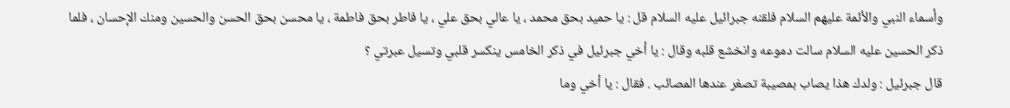وأسماء النبي والأئمة عليهم السلام فلقنه جبرائيل عليه السلام قل : يا حميد بحق محمد ، يا عالي بحق علي ، يا فاطر بحق فاطمة ، يا محسن بحق الحسن والحسين ومنك الإحسان ، فلما ذكر الحسين عليه السلام سالت دموعه وانخشع قلبه وقال : يا أخي جبرئيل في ذكر الخامس ينكسر قلبي وتسيل عبرتي ؟
قال جبرئيل : ولدك هذا يصاب بمصيبة تصغر عندها المصائب . فقال : يا أخي وما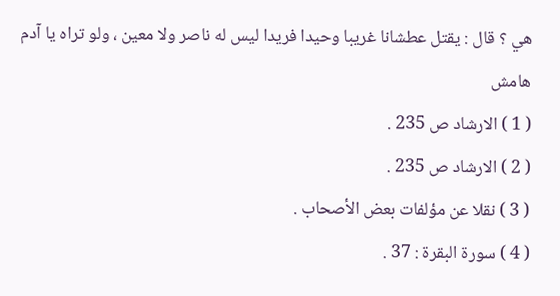هي ؟ قال : يقتل عطشانا غريبا وحيدا فريدا ليس له ناصر ولا معين ، ولو تراه يا آدم
هامش
( 1 ) الارشاد ص 235 .
( 2 ) الارشاد ص 235 .
( 3 ) نقلا عن مؤلفات بعض الأصحاب .
( 4 ) سورة البقرة : 37 .